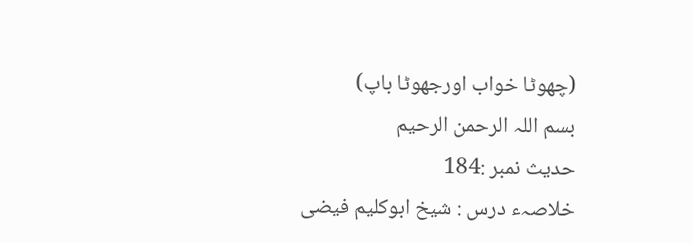(چھوٹا خواب اورجھوٹا باپ)
بسم اللہ الرحمن الرحیم
حديث نمبر :184
خلاصہء درس : شیخ ابوکلیم فیضی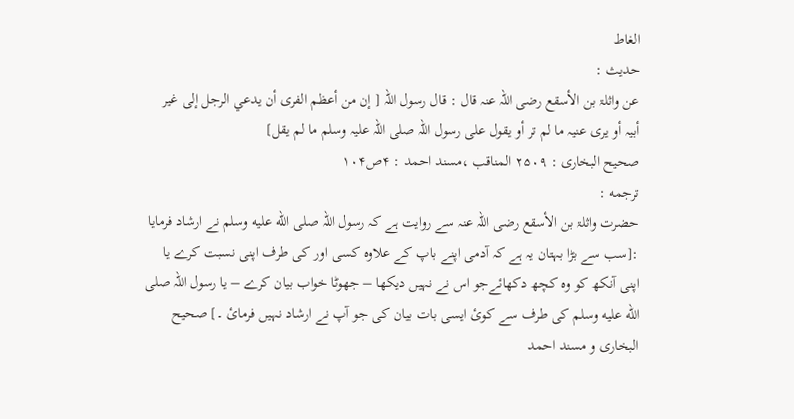الغاط
حديث :
عن واثلۃ بن الأسقع رضی اللہ عنہ قال : قال رسول اللہ [ إن من أعظم الفری أن یدعي الرجل إلى غیر أبیہ أو یری عنیہ ما لم تر أو یقول علی رسول اللہ صلی اللہ علیہ وسلم ما لم یقل]
صحیح البخاری : ۲۵۰۹ المناقب ،مسند احمد : ۴ص۱۰۴
ترجمه :
حضرت واثلۃ بن الأسقع رضی اللہ عنہ سے روایت ہے کہ رسول اللہ صلى الله عليه وسلم نے ارشاد فرمایا :[سب سے بڑا بہتان یہ ہے کہ آدمی اپنے باپ کے علاوہ کسی اور کی طرف اپنی نسبت کرے یا اپنی آنکھ کو وہ کچھ دکھائےجو اس نے نہیں دیکھا – جھوٹا خواب بیان کرے – یا رسول اللہ صلى الله عليه وسلم کی طرف سے کوئ ایسی بات بیان کی جو آپ نے ارشاد نہیں فرمائ ۔] صحیح البخاری و مسند احمد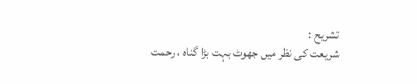تشریح :
شریعت کی نظر میں جھوٹ بہت بڑا گناہ ، رحمت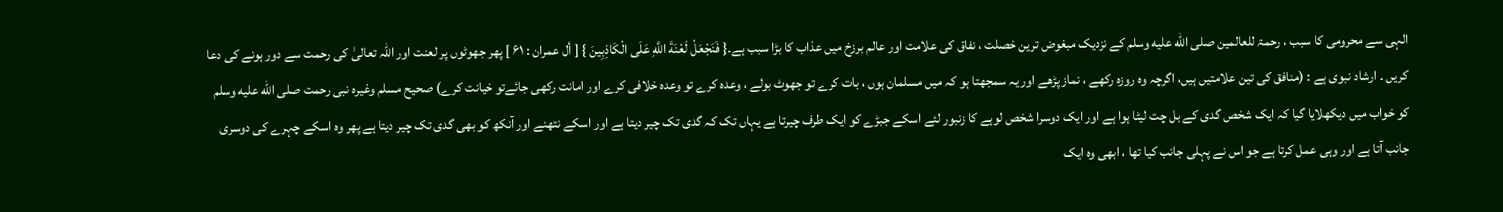الہی سے محرومی کا سبب ، رحمۃ للعالمین صلى الله عليه وسلم کے نزدیک مبغوض ترین خصلت ، نفاق کی علامت اور عالم برزخ میں عذاب کا بڑا سبب ہے۔{ فَنَجْعَلْ لَعْنَةَ اللَّهِ عَلَى الْكَاذِبِينَ } [ أل عمران : ۶۱ ] پھر جھوٹوں پر لعنت اور اللہ تعالیٰ کی رحمت سے دور ہونے کی دعا کریں ۔ ارشاد نبوی ہے : (منافق کی تین علامتیں ہیں، اگرچہ وہ روزہ رکھے ، نماز پڑھے اور یہ سمجھتا ہو کہ میں مسلمان ہوں ، بات کرے تو جھوٹ بولے ، وعدہ کرے تو وعدہ خلافی کرے اور امانت رکھی جائےتو خیانت کرے) صحیح مسلم وغیرہ نبی رحمت صلى الله عليه وسلم کو خواب میں دیکھلایا گیا کہ ایک شخص گدی کے بل چت لیٹا ہوا ہے اور ایک دوسرا شخص لوہے کا زنبور لئے اسکے جبڑے کو ایک طرف چیرتا ہے یہاں تک کہ گدی تک چیر دیتا ہے اور اسکے نتھنے اور آنکھ کو بھی گدی تک چیر دیتا ہے پھر وہ اسکے چہرے کی دوسری جانب آتا ہے اور وہی عمل کرتا ہے جو اس نے پہلی جانب کیا تھا ، ابھی وہ ایک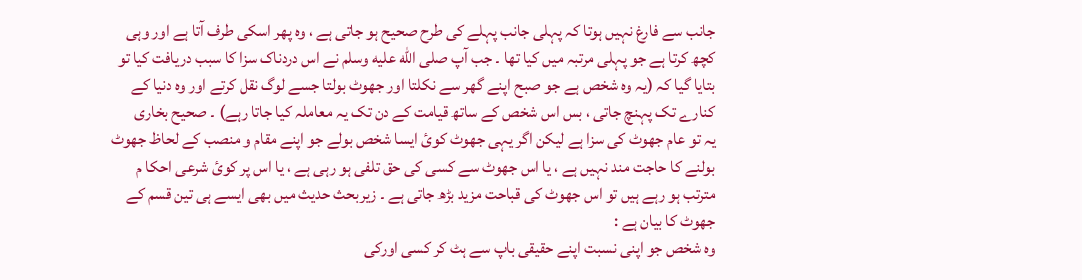جانب سے فارغ نہیں ہوتا کہ پہلی جانب پہلے کی طرح صحیح ہو جاتی ہے ، وہ پھر اسکی طرف آتا ہے اور وہی کچھ کرتا ہے جو پہلی مرتبہ میں کیا تھا ۔ جب آپ صلى الله عليه وسلم نے اس دردناک سزا کا سبب دریافت کیا تو بتایا گیا کہ (یہ وہ شخص ہے جو صبح اپنے گھر سے نکلتا اور جھوٹ بولتا جسے لوگ نقل کرتے اور وہ دنیا کے کنارے تک پہنچ جاتی ، بس اس شخص کے ساتھ قیامت کے دن تک یہ معاملہ کیا جاتا رہے) ۔ صحیح بخاری
یہ تو عام جھوٹ کی سزا ہے لیکن اگر یہی جھوٹ کوئ ایسا شخص بولے جو اپنے مقام و منصب کے لحاظ جھوٹ بولنے کا حاجت مند نہیں ہے ، یا اس جھوٹ سے کسی کی حق تلفی ہو رہی ہے ، یا اس پر کوئ شرعی احکا م مترتب ہو رہے ہیں تو اس جھوٹ کی قباحت مزید بڑھ جاتی ہے ۔ زیربحث حدیث میں بھی ایسے ہی تین قسم کے جھوٹ کا بیان ہے :
وہ شخص جو اپنی نسبت اپنے حقیقی باپ سے ہٹ کر کسی اورکی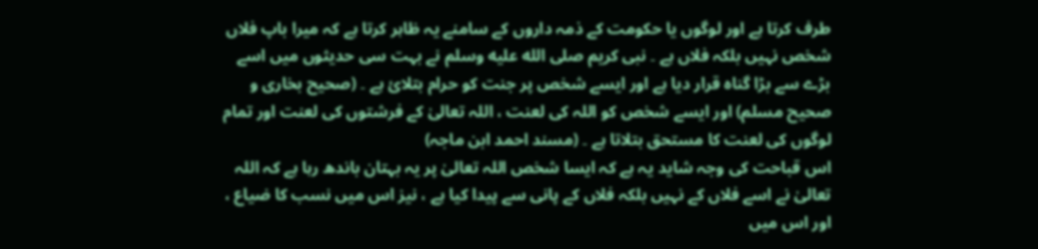طرف کرتا ہے اور لوگوں یا حکومت کے ذمہ داروں کے سامنے یہ ظاہر کرتا ہے کہ میرا باپ فلاں شخص نہیں بلکہ فلاں ہے ۔ نبی کریم صلى الله عليه وسلم نے بہت سی حدیثوں میں اسے بڑے سے بڑا گناہ قرار دیا ہے اور ایسے شخص پر جنت کو حرام بتلائ ہے ۔ (صحیح بخاری و صحیح مسلم) اور ایسے شخص کو اللہ کی لعنت ، اللہ تعالیٰ کے فرشتوں کی لعنت اور تمام لوگوں کی لعنت کا مستحق بتلاتا ہے ۔ (مسند احمد ابن ماجہ)
اس قباحت کی وجہ شاید یہ ہے کہ ایسا شخص اللہ تعالیٰ پر یہ بہتان باندھ رہا ہے کہ اللہ تعالیٰ نے اسے فلاں کے نہیں بلکہ فلاں کے پانی سے پیدا کیا ہے ، نیز اس میں نسب کا ضیاع ، اور اس میں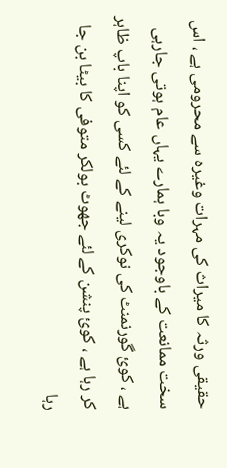حقیقی ورثہ کا میراث کی مہرات وغیرہ سے محرومی ہے ، اس سخت ممانعت کے باوجود یہ وبا ہمارے یہاں عام ہوتی جارہی ہے ، کوئ گورنمنٹ کی نوکری لینے کے لئے کسی کو اپنا باپ ظاہر کر رہا ہے ، کوئ پنشن کے لئے جھوٹ بولکر متوفی کا بیٹا بن جا رہا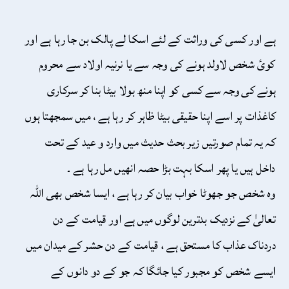ہے اور کسی کی وراثت کے لئے اسکا لے پالک بن جا رہا ہے اور کوئ شخص لاولد ہونے کی وجہ سے یا نرنیہ اولاد سے محروم ہونے کی وجہ سے کسی کو اپنا منھ بولا بیٹا بنا کر سرکاری کاغذات پر اسے اپنا حقیقی بیٹا ظاہر کر رہا ہے ، میں سمجھتا ہوں کہ یہ تمام صورتیں زیر بحث حدیث میں وارد و عید کے تحت داخل ہیں یا پھر اسکا بہت بڑا حصہ انھیں مل رہا ہے ۔
وہ شخص جو جھوٹا خواب بیان کر رہا ہے ، ایسا شخص بھی اللہ تعالیٰ کے نزدیک بدترین لوگوں میں ہے اور قیامت کے دن دردناک عذاب کا مستحق ہے ، قیامت کے دن حشر کے میدان میں ایسے شخص کو مجبور کیا جائگا کہ جو کے دو دانوں کے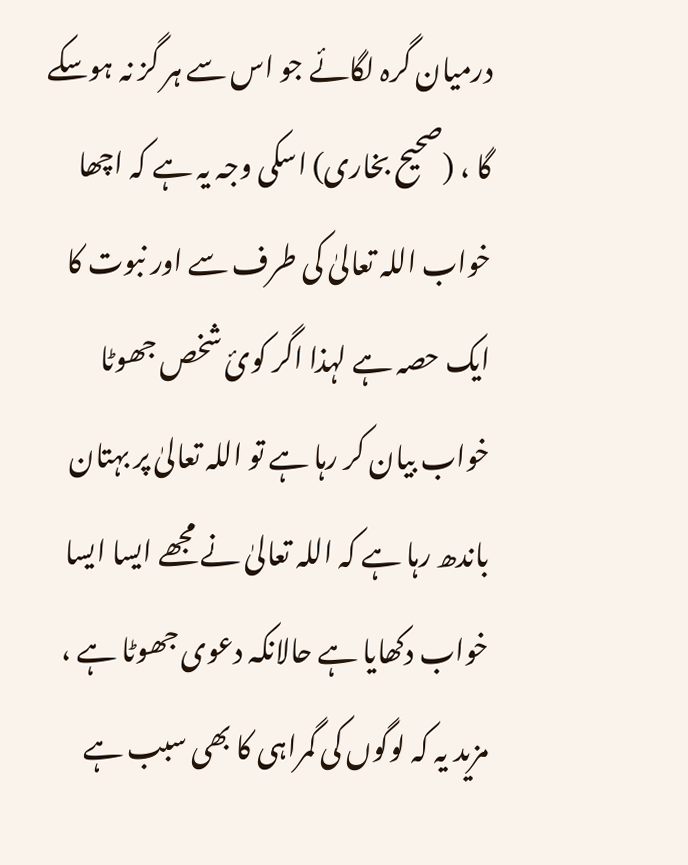درمیان گرہ لگائے جو اس سے ہر گز نہ ہوسکے گا ، (صحیح بخاری) اسکی وجہ یہ ہے کہ اچھا خواب اللہ تعالیٰ کی طرف سے اور نبوت کا ایک حصہ ہے لہذا اگر کوئ شخص جھوٹا خواب بیان کر رہا ہے تو اللہ تعالیٰ پر بہتان باندھ رہا ہے کہ اللہ تعالیٰ نے مجھے ایسا ایسا خواب دکھایا ہے حالانکہ دعوی جھوٹا ہے ، مزید یہ کہ لوگوں کی گمراہی کا بھی سبب ہے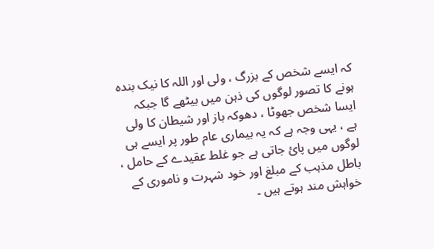کہ ایسے شخص کے بزرگ ، ولی اور اللہ کا نیک بندہ ہونے کا تصور لوگوں کی ذہن میں بیٹھے گا جبکہ ایسا شخص جھوٹا ، دھوکہ باز اور شیطان کا ولی ہے ، یہی وجہ ہے کہ یہ بیماری عام طور پر ایسے ہی لوگوں میں پائ جاتی ہے جو غلط عقیدے کے حامل ، باطل مذہب کے مبلغ اور خود شہرت و ناموری کے خواہش مند ہوتے ہیں ۔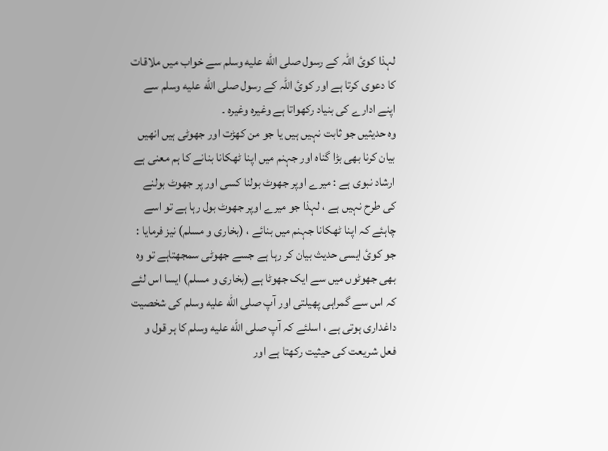لہذا کوئ اللہ کے رسول صلى الله عليه وسلم سے خواب میں ملاقات کا دعوی کرتا ہے اور کوئ اللہ کے رسول صلى الله عليه وسلم سے اپنے ادارے کی بنیاد رکھواتا ہے وغیرہ وغیرہ ۔
وہ حدیثیں جو ثابت نہیں ہیں یا جو من کھڑت اور جھوٹی ہیں انھیں بیان کرنا بھی بڑا گناہ اور جہنم میں اپنا ٹھکانا بنانے کا ہم معنی ہے ارشاد نبوی ہے : میرے اوپر جھوٹ بولنا کسی اور پر جھوٹ بولنے کی طرح نہیں ہے ، لہذا جو میرے اوپر جھوٹ بول رہا ہے تو اسے چاہئے کہ اپنا ٹھکانا جہنم میں بنائے ، (بخاری و مسلم) نیز فرمایا : جو کوئ ایسی حدیث بیان کر رہا ہے جسے جھوٹی سمجھتاہے تو وہ بھی جھوٹوں میں سے ایک جھوٹا ہے (بخاری و مسلم) ایسا اس لئے کہ اس سے گمراہی پھیلتی اور آپ صلى الله عليه وسلم کی شخصیت داغداری ہوتی ہے ، اسلئے کہ آپ صلى الله عليه وسلم کا ہر قول و فعل شریعت کی حیثیت رکھتا ہے اور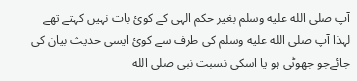آپ صلى الله عليه وسلم بغیر حکم الہی کے کوئ بات نہیں کہتے تھے لہذا آپ صلى الله عليه وسلم کی طرف سے کوئ ایسی حدیث بیان کی جائےجو جھوٹی ہو یا اسکی نسبت نبی صلى الله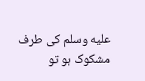عليه وسلم کی طرف مشکوک ہو تو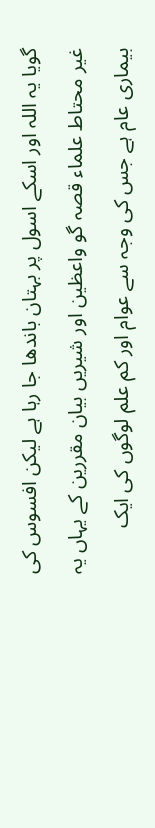گویا یہ اللہ اور اسکے اسول پر بہتان باندھا جا رہا ہے لیکن افسوس کی غیر محتاط علماء قصہ گو واعظین اور شیریں بیان مقررین کے یہاں یہ بیماری عام ہے جس کی وجہ سے عوام اور کم علم لوگوں کی ایک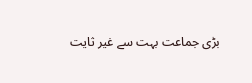بڑی جماعت بہت سے غیر ثایت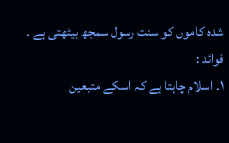شدہ کاموں کو سنت رسول سمجھ بیٹھتی ہے ۔
فوائد :
۱۔ اسلام چاہتا ہے کہ اسکے متبعین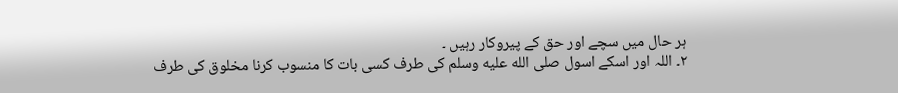ہر حال میں سچے اور حق کے پیروکار رہیں ۔
۲۔ اللہ اور اسکے اسول صلى الله عليه وسلم کی طرف کسی بات کا منسوب کرنا مخلوق کی طرف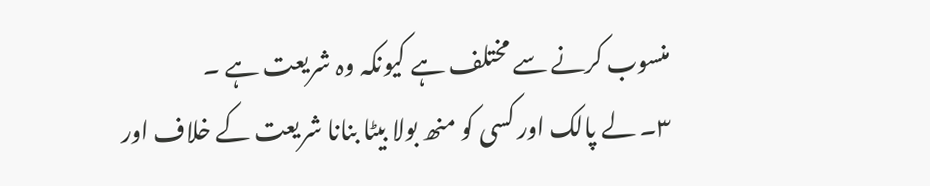منسوب کرنے سے مختلف ہے کیونکہ وہ شریعت ہے ۔
۳۔ لے پالک اور کسی کو منھ بولا بیٹا بنانا شریعت کے خلاف اور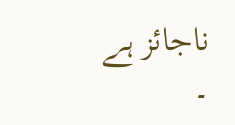ناجائز ہے ۔